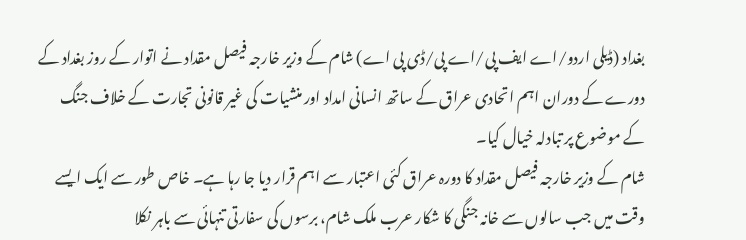بغداد (ڈیلی اردو/اے ایف پی/اے پی/ڈی پی اے) شام کے وزیر خارجہ فیصل مقداد نے اتوار کے روز بغداد کے دورے کے دوران اہم اتحادی عراق کے ساتھ انسانی امداد اور منشیات کی غیر قانونی تجارت کے خلاف جنگ کے موضوع پر تبادلہ خیال کیا۔
شام کے وزیر خارجہ فیصل مقداد کا دورہ عراق کئی اعتبار سے اہم قرار دیا جا رہا ہے۔ خاص طور سے ایک ایسے وقت میں جب سالوں سے خانہ جنگی کا شکار عرب ملک شام، برسوں کی سفارتی تنہائی سے باہر نکلا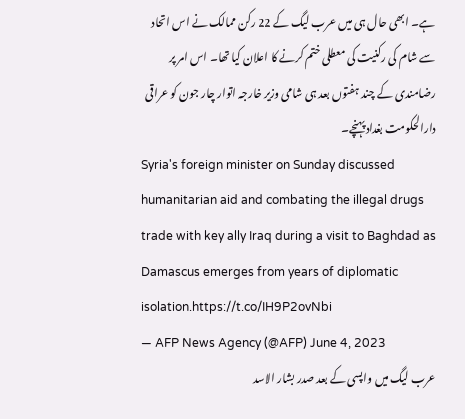ہے۔ ابھی حال ہی میں عرب لیگ کے 22 رکن ممالک نے اس اتحاد سے شام کی رکنیت کی معطلی ختم کرنے کا اعلان کیا تھا۔ اس امر پر رضامندی کے چند ہفتوں بعد ہی شامی وزیر خارجہ اتوار چار جون کو عراقی دارالحکومت بغداد پہنچے۔
Syria's foreign minister on Sunday discussed humanitarian aid and combating the illegal drugs trade with key ally Iraq during a visit to Baghdad as Damascus emerges from years of diplomatic isolation.https://t.co/IH9P2ovNbi
— AFP News Agency (@AFP) June 4, 2023
عرب لیگ میں واپسی کے بعد صدر بشار الاسد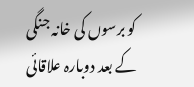کو برسوں کی خانہ جنگی کے بعد دوبارہ علاقائی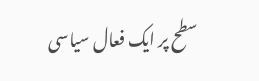سطح پر ایک فعال سیاسی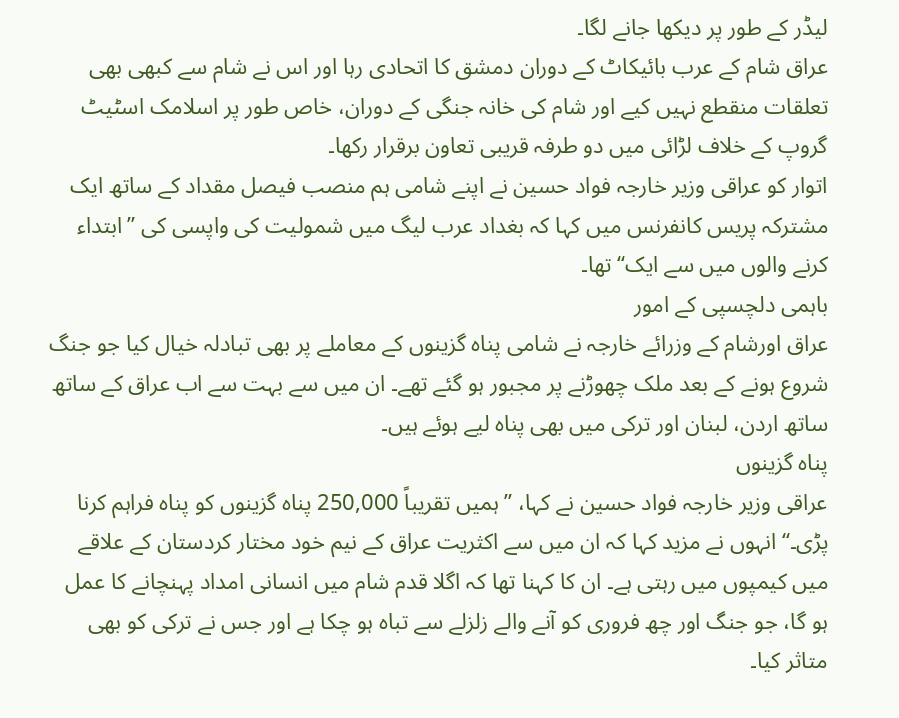لیڈر کے طور پر دیکھا جانے لگا۔
عراق شام کے عرب بائیکاٹ کے دوران دمشق کا اتحادی رہا اور اس نے شام سے کبھی بھی تعلقات منقطع نہیں کیے اور شام کی خانہ جنگی کے دوران، خاص طور پر اسلامک اسٹیٹ گروپ کے خلاف لڑائی میں دو طرفہ قریبی تعاون برقرار رکھا۔
اتوار کو عراقی وزیر خارجہ فواد حسین نے اپنے شامی ہم منصب فیصل مقداد کے ساتھ ایک مشترکہ پریس کانفرنس میں کہا کہ بغداد عرب لیگ میں شمولیت کی واپسی کی ”ابتداء کرنے والوں میں سے ایک‘‘ تھا۔
باہمی دلچسپی کے امور
عراق اورشام کے وزرائے خارجہ نے شامی پناہ گزینوں کے معاملے پر بھی تبادلہ خیال کیا جو جنگ شروع ہونے کے بعد ملک چھوڑنے پر مجبور ہو گئے تھے۔ ان میں سے بہت سے اب عراق کے ساتھ ساتھ اردن، لبنان اور ترکی میں بھی پناہ لیے ہوئے ہیں۔
پناہ گزینوں
عراقی وزیر خارجہ فواد حسین نے کہا، ”ہمیں تقریباً 250,000 پناہ گزینوں کو پناہ فراہم کرنا پڑی۔‘‘ انہوں نے مزید کہا کہ ان میں سے اکثریت عراق کے نیم خود مختار کردستان کے علاقے میں کیمپوں میں رہتی ہے۔ ان کا کہنا تھا کہ اگلا قدم شام میں انسانی امداد پہنچانے کا عمل ہو گا، جو جنگ اور چھ فروری کو آنے والے زلزلے سے تباہ ہو چکا ہے اور جس نے ترکی کو بھی متاثر کیا۔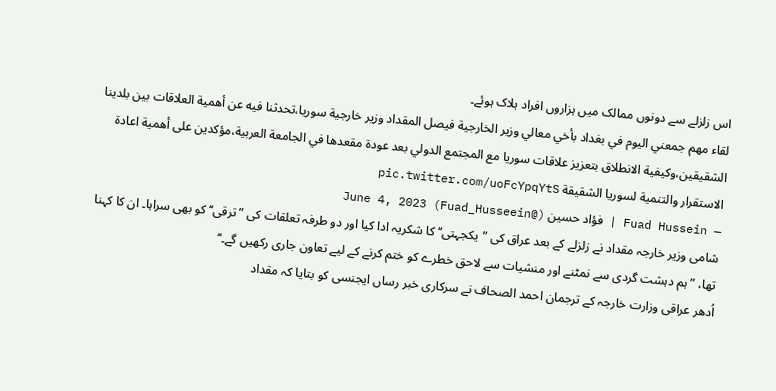اس زلزلے سے دونوں ممالک میں ہزاروں افراد ہلاک ہوئے۔
لقاء مهم جمعني اليوم في بغداد بأخي معالي وزير الخارجية فيصل المقداد وزير خارجية سوريا،تحدثنا فيه عن أهمية العلاقات بين بلدينا الشقيقين،وكيفية الانطلاق بتعزيز علاقات سوريا مع المجتمع الدولي بعد عودة مقعدها في الجامعة العربية،مؤكدين على أهمية اعادة الاستقرار والتنمية لسوريا الشقيقة pic.twitter.com/uoFcYpqYtS
— Fuad Hussein | فؤاد حسين (@Fuad_Husseein) June 4, 2023
شامی وزیر خارجہ مقداد نے زلزلے کے بعد عراق کی ”یکجہتی‘‘ کا شکریہ ادا کیا اور دو طرفہ تعلقات کی ”ترقی‘‘ کو بھی سراہا۔ ان کا کہنا تھا، ”ہم دہشت گردی سے نمٹنے اور منشیات سے لاحق خطرے کو ختم کرنے کے لیے تعاون جاری رکھیں گے۔‘‘
اُدھر عراقی وزارت خارجہ کے ترجمان احمد الصحاف نے سرکاری خبر رساں ایجنسی کو بتایا کہ مقداد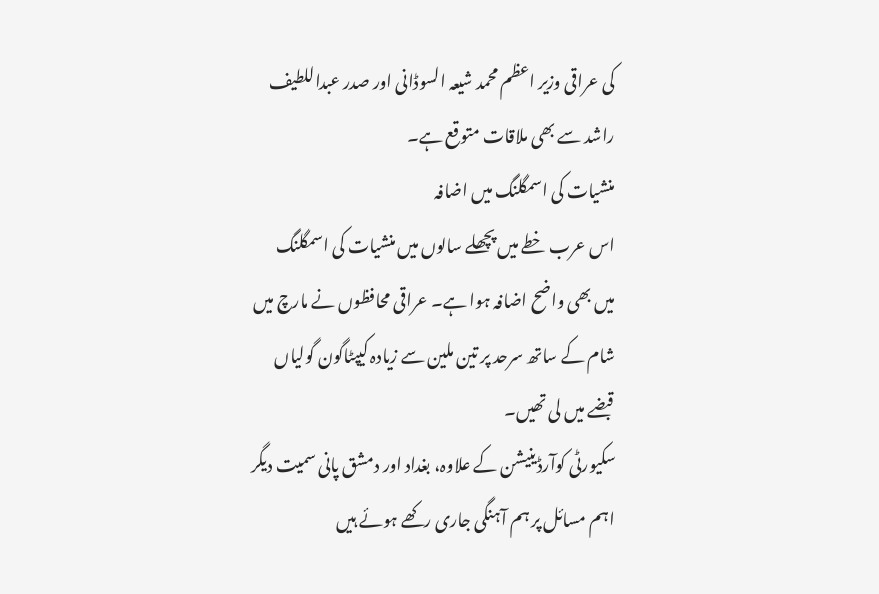کی عراقی وزیر اعظم محمد شیعہ السوڈانی اور صدر عبداللطیف راشد سے بھی ملاقات متوقع ہے۔
منشیات کی اسمگلنگ میں اضافہ
اس عرب خطے میں پچھلے سالوں میں منشیات کی اسمگلنگ میں بھی واضح اضافہ ہوا ہے۔ عراقی محافظوں نے مارچ میں شام کے ساتھ سرحد پر تین ملین سے زیادہ کیپٹاگون گولیاں قبضے میں لی تھیں۔
سکیورٹی کوآرڈینیشن کے علاوہ، بغداد اور دمشق پانی سمیت دیگر اہم مسائل پر ہم آہنگی جاری رکھے ہوئے ہیں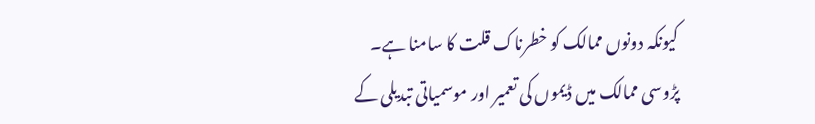کیونکہ دونوں ممالک کو خطرناک قلت کا سامنا ہے۔
پڑوسی ممالک میں ڈیموں کی تعمیر اور موسمیاتی تبدیلی کے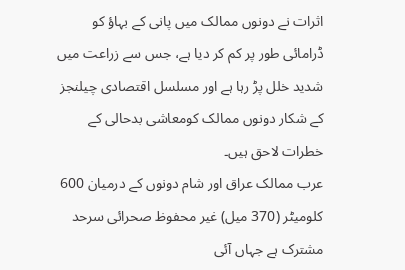اثرات نے دونوں ممالک میں پانی کے بہاؤ کو ڈرامائی طور پر کم کر دیا ہے، جس سے زراعت میں شدید خلل پڑ رہا ہے اور مسلسل اقتصادی چیلنجز کے شکار دونوں ممالک کومعاشی بدحالی کے خطرات لاحق ہیں۔
عرب ممالک عراق اور شام دونوں کے درمیان 600 کلومیٹر (370 میل) غیر محفوظ صحرائی سرحد مشترک ہے جہاں آئی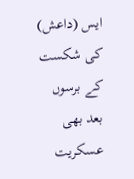ایس (داعش) کی شکست کے برسوں بعد بھی عسکریت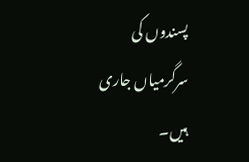پسندوں کی سرگرمیاں جاری ہیں۔